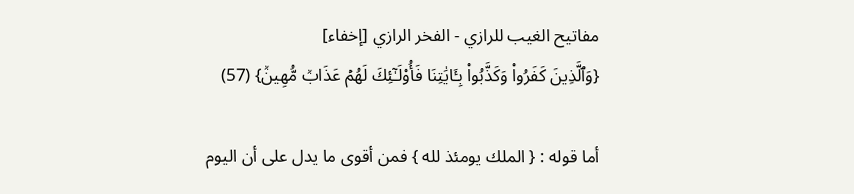مفاتيح الغيب للرازي - الفخر الرازي [إخفاء]
{وَٱلَّذِينَ كَفَرُواْ وَكَذَّبُواْ بِـَٔايَٰتِنَا فَأُوْلَـٰٓئِكَ لَهُمۡ عَذَابٞ مُّهِينٞ} (57)

أما قوله : { الملك يومئذ لله } فمن أقوى ما يدل على أن اليوم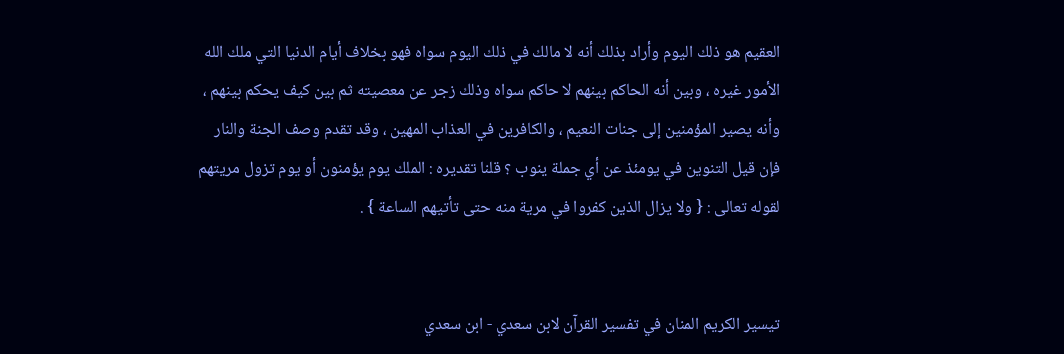العقيم هو ذلك اليوم وأراد بذلك أنه لا مالك في ذلك اليوم سواه فهو بخلاف أيام الدنيا التي ملك الله الأمور غيره ، وبين أنه الحاكم بينهم لا حاكم سواه وذلك زجر عن معصيته ثم بين كيف يحكم بينهم ، وأنه يصير المؤمنين إلى جنات النعيم ، والكافرين في العذاب المهين ، وقد تقدم وصف الجنة والنار فإن قيل التنوين في يومئذ عن أي جملة ينوب ؟ قلنا تقديره : الملك يوم يؤمنون أو يوم تزول مريتهم لقوله تعالى : { ولا يزال الذين كفروا في مرية منه حتى تأتيهم الساعة } .


تيسير الكريم المنان في تفسير القرآن لابن سعدي - ابن سعدي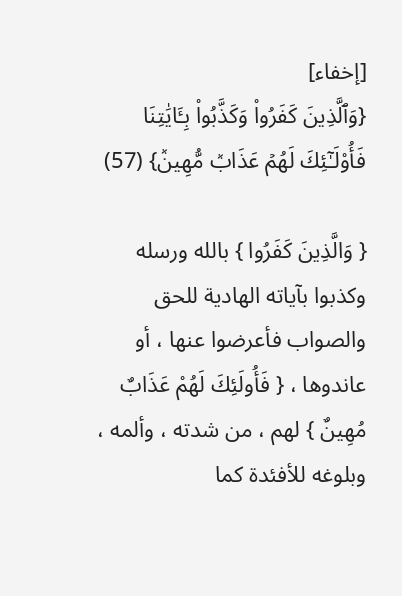[إخفاء]
{وَٱلَّذِينَ كَفَرُواْ وَكَذَّبُواْ بِـَٔايَٰتِنَا فَأُوْلَـٰٓئِكَ لَهُمۡ عَذَابٞ مُّهِينٞ} (57)

{ وَالَّذِينَ كَفَرُوا } بالله ورسله وكذبوا بآياته الهادية للحق والصواب فأعرضوا عنها ، أو عاندوها ، { فَأُولَئِكَ لَهُمْ عَذَابٌ مُهِينٌ } لهم ، من شدته ، وألمه ، وبلوغه للأفئدة كما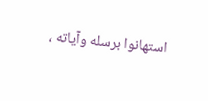استهانوا برسله وآياته ،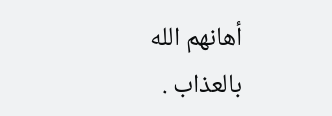أهانهم الله بالعذاب .